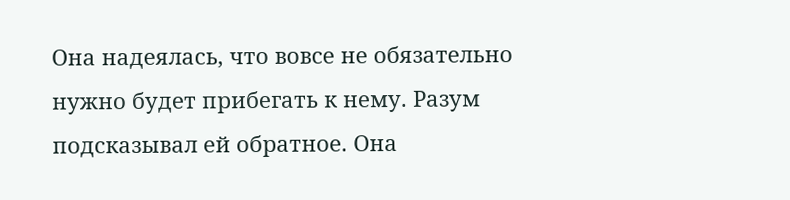Она надеялась, что вовсе не обязательно нужно будет прибегать к нему. Разум подсказывал ей обратное. Она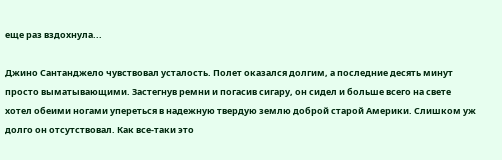еще раз вздохнула...

Джино Сантанджело чувствовал усталость. Полет оказался долгим, а последние десять минут просто выматывающими. Застегнув ремни и погасив сигару, он сидел и больше всего на свете хотел обеими ногами упереться в надежную твердую землю доброй старой Америки. Слишком уж долго он отсутствовал. Как все-таки это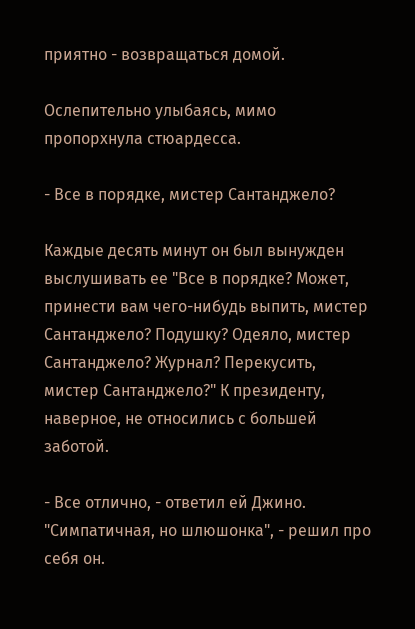приятно - возвращаться домой.

Ослепительно улыбаясь, мимо пропорхнула стюардесса.

- Все в порядке, мистер Сантанджело?

Каждые десять минут он был вынужден выслушивать ее "Все в порядке? Может, принести вам чего-нибудь выпить, мистер Сантанджело? Подушку? Одеяло, мистер Сантанджело? Журнал? Перекусить, мистер Сантанджело?" К президенту, наверное, не относились с большей заботой.

- Все отлично, - ответил ей Джино. "Симпатичная, но шлюшонка", - решил про себя он.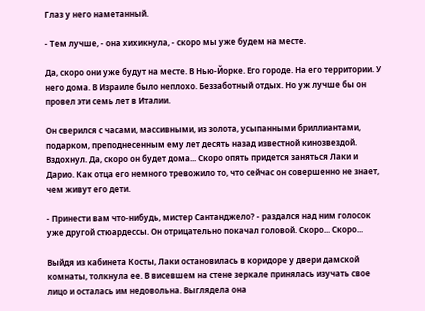Глаз у него наметанный.

- Тем лучше, - она хихикнула, - скоро мы уже будем на месте.

Да, скоро они уже будут на месте. В Нью-Йорке. Его городе. На его территории. У него дома. В Израиле было неплохо. Беззаботный отдых. Но уж лучше бы он провел эти семь лет в Италии.

Он сверился с часами, массивными, из золота, усыпанными бриллиантами, подарком, преподнесенным ему лет десять назад известной кинозвездой. Вздохнул. Да, скоро он будет дома... Скоро опять придется заняться Лаки и Дарио. Как отца его немного тревожило то, что сейчас он совершенно не знает, чем живут его дети.

- Принести вам что-нибудь, мистер Сантанджело? - раздался над ним голосок уже другой стюардессы. Он отрицательно покачал головой. Скоро... Скоро...

Выйдя из кабинета Косты, Лаки остановилась в коридоре у двери дамской комнаты, толкнула ее. В висевшем на стене зеркале принялась изучать свое лицо и осталась им недовольна. Выглядела она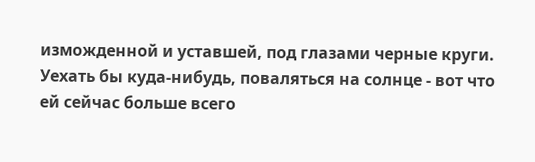изможденной и уставшей, под глазами черные круги. Уехать бы куда-нибудь, поваляться на солнце - вот что ей сейчас больше всего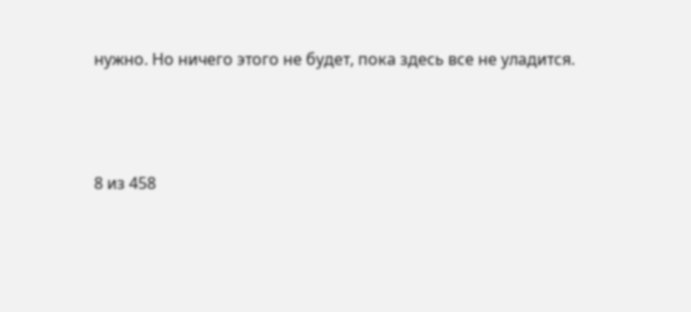нужно. Но ничего этого не будет, пока здесь все не уладится.



8 из 458